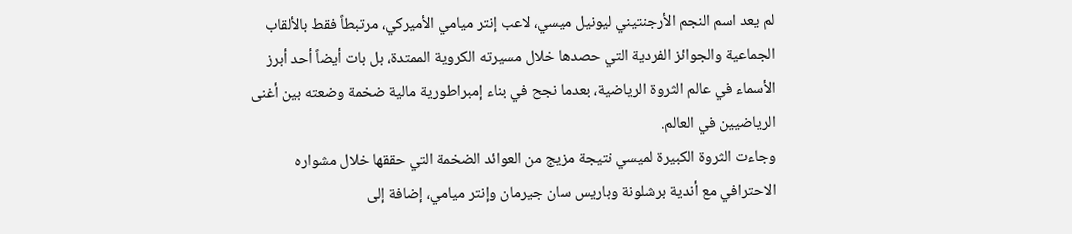لم يعد اسم النجم الأرجنتيني ليونيل ميسي، لاعب إنتر ميامي الأميركي، مرتبطاً فقط بالألقاب الجماعية والجوائز الفردية التي حصدها خلال مسيرته الكروية الممتدة، بل بات أيضاً أحد أبرز الأسماء في عالم الثروة الرياضية، بعدما نجح في بناء إمبراطورية مالية ضخمة وضعته بين أغنى الرياضيين في العالم.
وجاءت الثروة الكبيرة لميسي نتيجة مزيج من العوائد الضخمة التي حققها خلال مشواره الاحترافي مع أندية برشلونة وباريس سان جيرمان وإنتر ميامي، إضافة إلى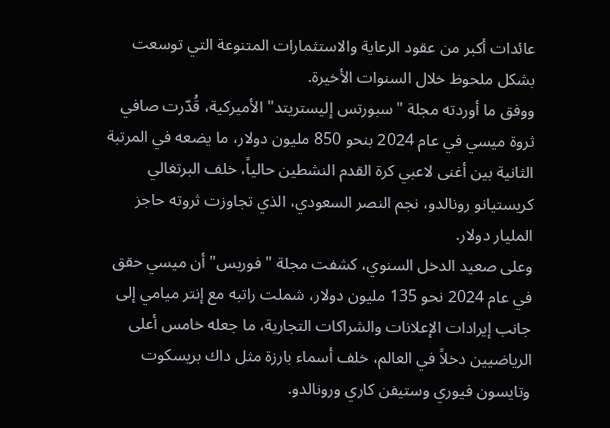عائدات أكبر من عقود الرعاية والاستثمارات المتنوعة التي توسعت بشكل ملحوظ خلال السنوات الأخيرة.
ووفق ما أوردته مجلة "سبورتس إليستريتد" الأميركية، قُدّرت صافي ثروة ميسي في عام 2024 بنحو 850 مليون دولار، ما يضعه في المرتبة الثانية بين أغنى لاعبي كرة القدم النشطين حالياً، خلف البرتغالي كريستيانو رونالدو، نجم النصر السعودي، الذي تجاوزت ثروته حاجز المليار دولار.
وعلى صعيد الدخل السنوي، كشفت مجلة "فوربس" أن ميسي حقق في عام 2024 نحو 135 مليون دولار، شملت راتبه مع إنتر ميامي إلى جانب إيرادات الإعلانات والشراكات التجارية، ما جعله خامس أعلى الرياضيين دخلاً في العالم، خلف أسماء بارزة مثل داك بريسكوت وتايسون فيوري وستيفن كاري ورونالدو.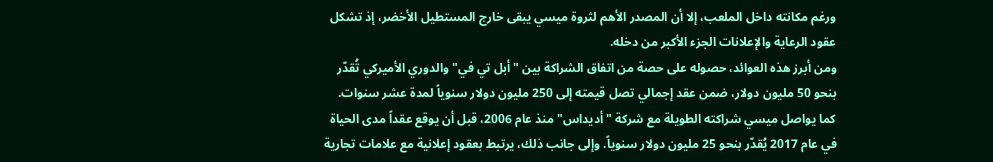ورغم مكانته داخل الملعب، إلا أن المصدر الأهم لثروة ميسي يبقى خارج المستطيل الأخضر، إذ تشكل عقود الرعاية والإعلانات الجزء الأكبر من دخله.
ومن أبرز هذه العوائد، حصوله على حصة من اتفاق الشراكة بين "أبل تي في" والدوري الأميركي تُقدّر بنحو 50 مليون دولار، ضمن عقد إجمالي تصل قيمته إلى 250 مليون دولار سنوياً لمدة عشر سنوات.
كما يواصل ميسي شراكته الطويلة مع شركة "أديداس" منذ عام 2006، قبل أن يوقع عقداً مدى الحياة في عام 2017 يُقدّر بنحو 25 مليون دولار سنوياً. وإلى جانب ذلك، يرتبط بعقود إعلانية مع علامات تجارية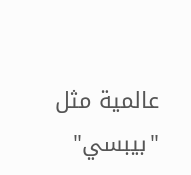عالمية مثل "بيبسي"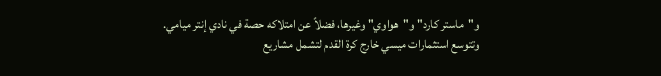و"ماستر كارد" و"هواوي" وغيرها، فضلاً عن امتلاكه حصة في نادي إنتر ميامي.
وتتوسع استثمارات ميسي خارج كرة القدم لتشمل مشاريع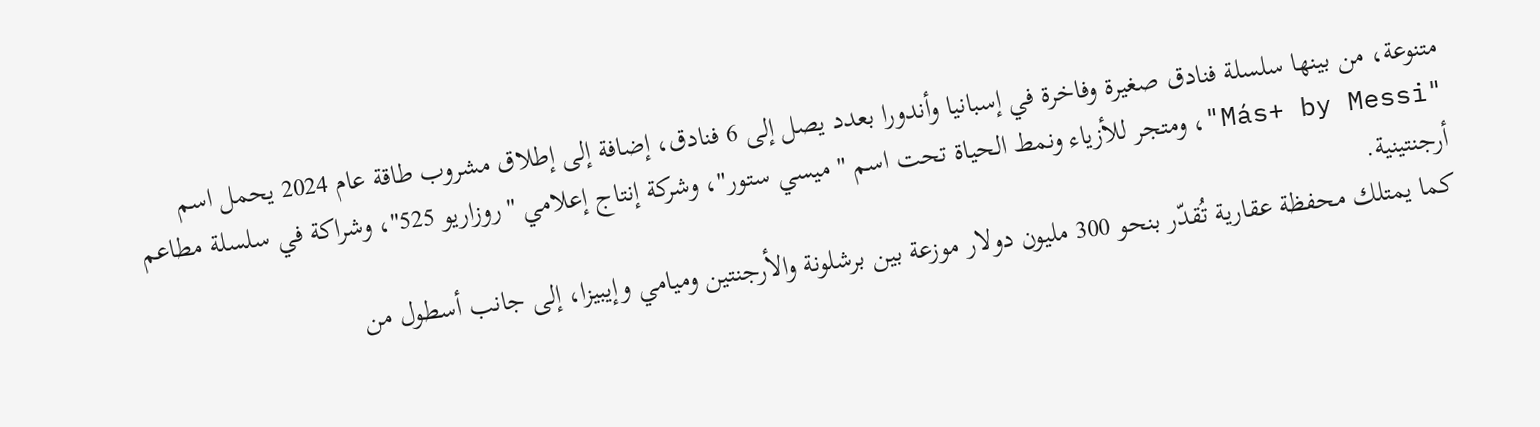متنوعة، من بينها سلسلة فنادق صغيرة وفاخرة في إسبانيا وأندورا بعدد يصل إلى 6 فنادق، إضافة إلى إطلاق مشروب طاقة عام 2024 يحمل اسم "Más+ by Messi"، ومتجر للأزياء ونمط الحياة تحت اسم "ميسي ستور"، وشركة إنتاج إعلامي "روزاريو 525"، وشراكة في سلسلة مطاعم أرجنتينية.
كما يمتلك محفظة عقارية تُقدّر بنحو 300 مليون دولار موزعة بين برشلونة والأرجنتين وميامي وإيبيزا، إلى جانب أسطول من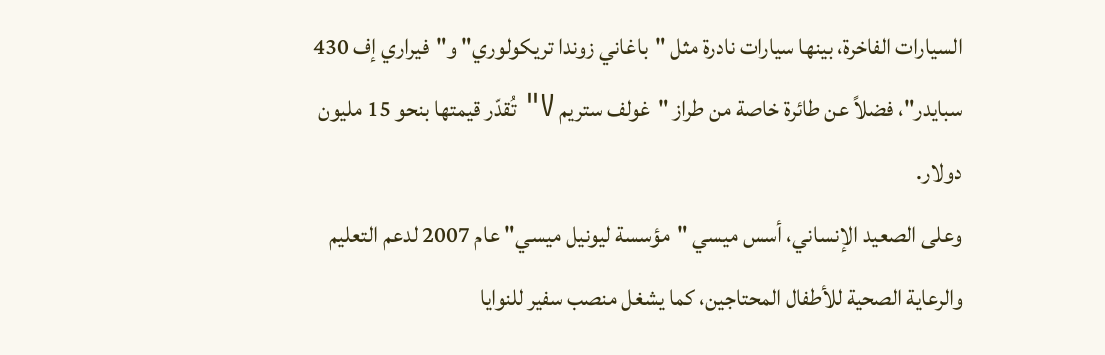السيارات الفاخرة، بينها سيارات نادرة مثل "باغاني زوندا تريكولوري" و"فيراري إف 430 سبايدر"، فضلاً عن طائرة خاصة من طراز "غولف ستريم V" تُقدّر قيمتها بنحو 15 مليون دولار.
وعلى الصعيد الإنساني، أسس ميسي "مؤسسة ليونيل ميسي" عام 2007 لدعم التعليم والرعاية الصحية للأطفال المحتاجين، كما يشغل منصب سفير للنوايا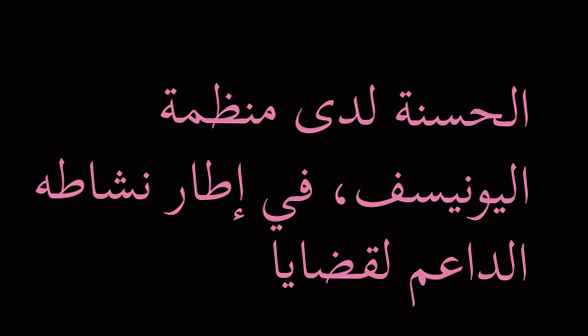الحسنة لدى منظمة اليونيسف، في إطار نشاطه الداعم لقضايا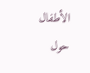الأطفال حول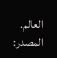العالم.
المصدر: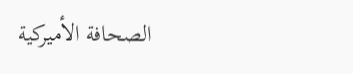الصحافة الأميركية